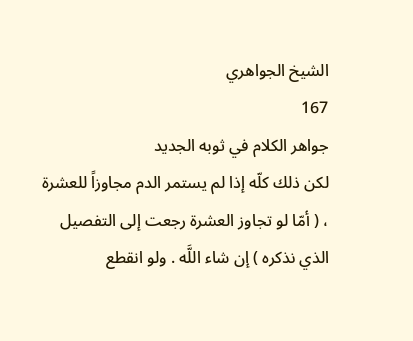الشيخ الجواهري
167
جواهر الكلام في ثوبه الجديد
لكن ذلك كلّه إذا لم يستمر الدم مجاوزاً للعشرة ، ( أمّا لو تجاوز العشرة رجعت إلى التفصيل الذي نذكره ) إن شاء اللَّه . ولو انقطع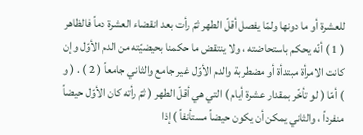للعشرة أو ما دونها ولمّا يفصل أقلّ الطهر ثمّ رأت بعد انقضاء العشرة دماً فالظاهر ( 1 ) أنّه يحكم باستحاضته ، ولا ينتقض ما حكمنا بحيضيّته من الدم الأوّل وإن كانت الامرأة مبتدأة أو مضطربة والدم الأوّل غير جامع والثاني جامعاً ( 2 ) . ( و ) أمّا ( لو تأخّر بمقدار عشرة أيام ) التي هي أقلّ الطهر ( ثمّ رأته كان الأوّل حيضاً منفرداً ، والثاني يمكن أن يكون حيضاً مستأنفاً ) إذا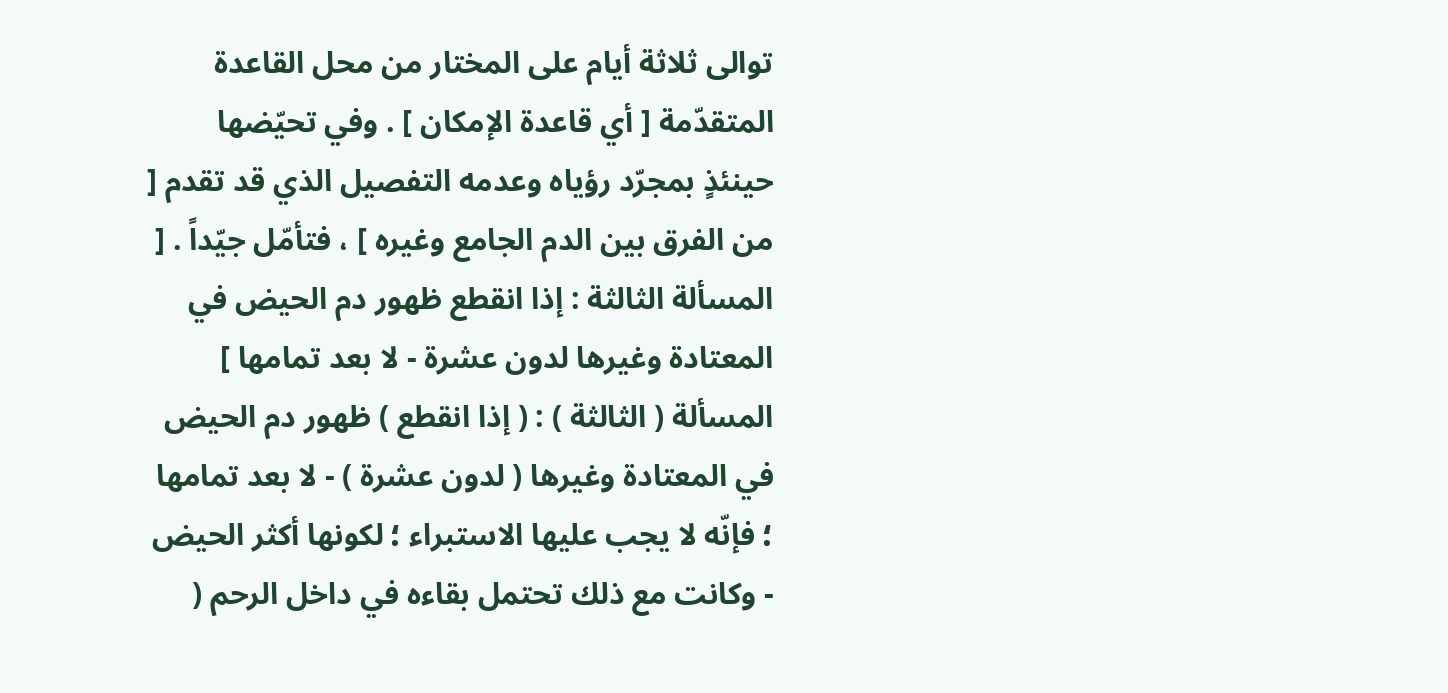توالى ثلاثة أيام على المختار من محل القاعدة المتقدّمة [ أي قاعدة الإمكان ] . وفي تحيّضها حينئذٍ بمجرّد رؤياه وعدمه التفصيل الذي قد تقدم [ من الفرق بين الدم الجامع وغيره ] ، فتأمّل جيّداً . [ المسألة الثالثة : إذا انقطع ظهور دم الحيض في المعتادة وغيرها لدون عشرة - لا بعد تمامها ] المسألة ( الثالثة ) : ( إذا انقطع ) ظهور دم الحيض في المعتادة وغيرها ( لدون عشرة ) - لا بعد تمامها ؛ فإنّه لا يجب عليها الاستبراء ؛ لكونها أكثر الحيض - وكانت مع ذلك تحتمل بقاءه في داخل الرحم (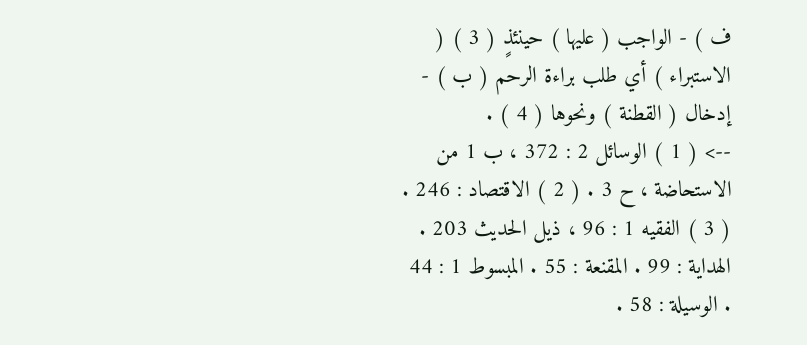ف ) - الواجب ( عليها ) حينئذٍ ( 3 ) ( الاستبراء ) أي طلب براءة الرحم ( ب ) - إدخال ( القطنة ) ونحوها ( 4 ) .
--> ( 1 ) الوسائل 2 : 372 ، ب 1 من الاستحاضة ، ح 3 . ( 2 ) الاقتصاد : 246 . ( 3 ) الفقيه 1 : 96 ، ذيل الحديث 203 . الهداية : 99 . المقنعة : 55 . المبسوط 1 : 44 . الوسيلة : 58 .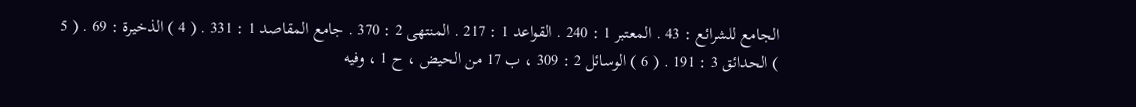الجامع للشرائع : 43 . المعتبر 1 : 240 . القواعد 1 : 217 . المنتهى 2 : 370 . جامع المقاصد 1 : 331 . ( 4 ) الذخيرة : 69 . ( 5 ) الحدائق 3 : 191 . ( 6 ) الوسائل 2 : 309 ، ب 17 من الحيض ، ح 1 ، وفيه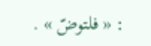: « فلتوضّ » .